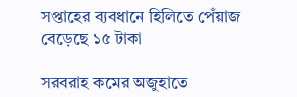সপ্তাহের ব্যবধানে হিলিতে পেঁয়াজ বেড়েছে ১৫ টাকা

সরবরাহ কমের অজুহাতে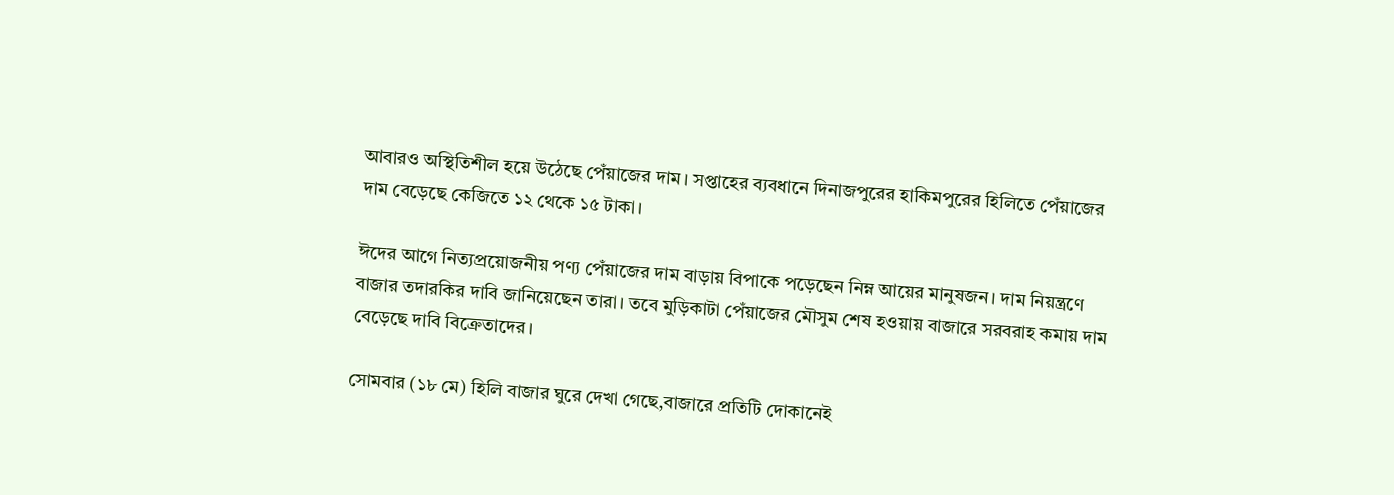আবারও অস্থিতিশীল হয়ে উঠেছে পেঁয়াজের দাম। সপ্তাহের ব্যবধানে দিনাজপুরের হাকিমপুরের হিলিতে পেঁয়াজের দাম বেড়েছে কেজিতে ১২ থেকে ১৫ টাকা।

ঈদের আগে নিত্যপ্রয়োজনীয় পণ্য পেঁয়াজের দাম বাড়ায় বিপাকে পড়েছেন নিম্ন আয়ের মানুষজন। দাম নিয়ন্ত্রণে বাজার তদারকির দাবি জানিয়েছেন তারা। তবে মুড়িকাটা পেঁয়াজের মৌসুম শেষ হওয়ায় বাজারে সরবরাহ কমায় দাম বেড়েছে দাবি বিক্রেতাদের।

সোমবার (১৮ মে) হিলি বাজার ঘুরে দেখা গেছে,বাজারে প্রতিটি দোকানেই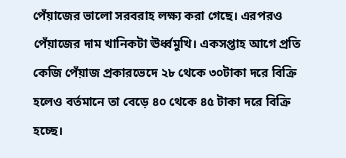পেঁয়াজের ভালো সরবরাহ লক্ষ্য করা গেছে। এরপরও পেঁয়াজের দাম খানিকটা ঊর্ধ্বমুখি। একসপ্তাহ আগে প্রতি কেজি পেঁয়াজ প্রকারভেদে ২৮ থেকে ৩০টাকা দরে বিক্রি হলেও বর্তমানে তা বেড়ে ৪০ থেকে ৪৫ টাকা দরে বিক্রি হচ্ছে।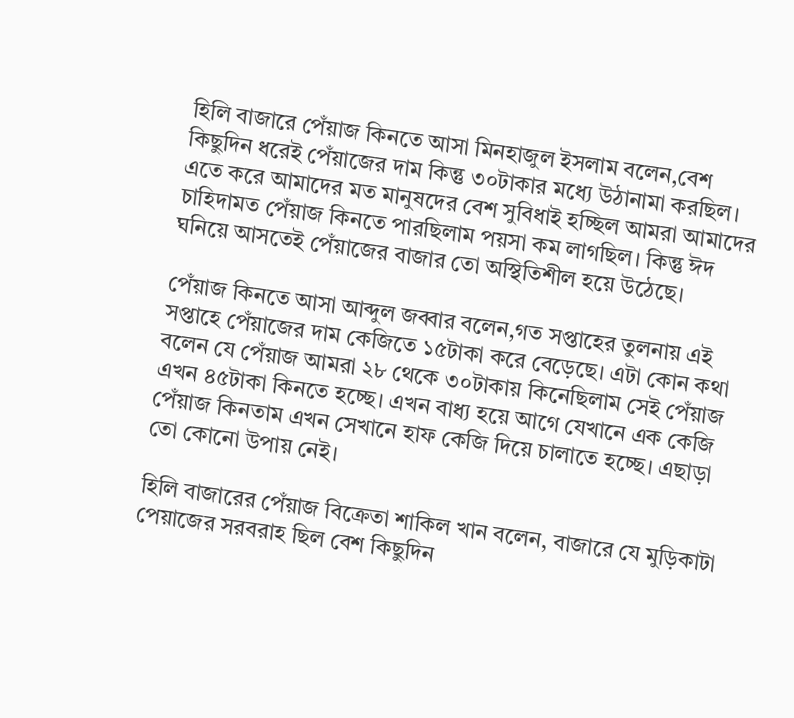হিলি বাজারে পেঁয়াজ কিনতে আসা মিনহাজুল ইসলাম বলেন,বেশ কিছুদিন ধরেই পেঁয়াজের দাম কিন্তু ৩০টাকার মধ্যে উঠানামা করছিল। এতে করে আমাদের মত মানুষদের বেশ সুবিধাই হচ্ছিল আমরা আমাদের চাহিদামত পেঁয়াজ কিনতে পারছিলাম পয়সা কম লাগছিল। কিন্তু ঈদ ঘনিয়ে আসতেই পেঁয়াজের বাজার তো অস্থিতিশীল হয়ে উঠেছে।

পেঁয়াজ কিনতে আসা আব্দুল জব্বার বলেন,গত সপ্তাহের তুলনায় এই সপ্তাহে পেঁয়াজের দাম কেজিতে ১৫টাকা করে বেড়েছে। এটা কোন কথা বলেন যে পেঁয়াজ আমরা ২৮ থেকে ৩০টাকায় কিনেছিলাম সেই পেঁয়াজ এখন ৪৫টাকা কিনতে হচ্ছে। এখন বাধ্য হয়ে আগে যেখানে এক কেজি পেঁয়াজ কিনতাম এখন সেখানে হাফ কেজি দিয়ে চালাতে হচ্ছে। এছাড়া তো কোনো উপায় নেই।

হিলি বাজারের পেঁয়াজ বিক্রেতা শাকিল খান বলেন, বাজারে যে মুড়িকাটা পেয়াজের সরবরাহ ছিল বেশ কিছুদিন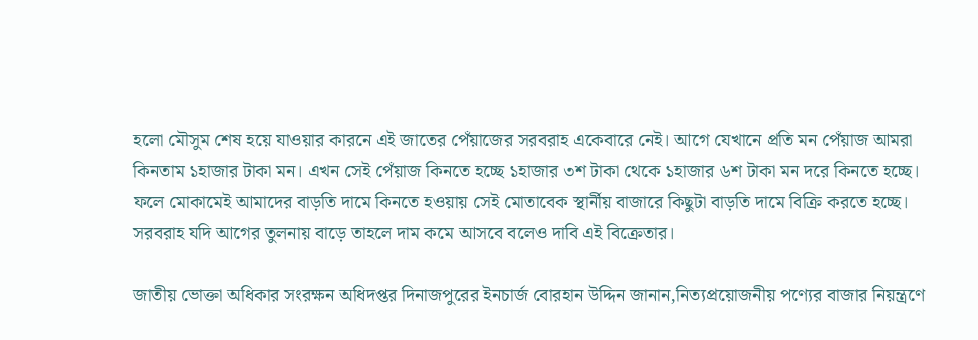হলো মৌসুম শেষ হয়ে যাওয়ার কারনে এই জাতের পেঁয়াজের সরবরাহ একেবারে নেই। আগে যেখানে প্রতি মন পেঁয়াজ আমরা কিনতাম ১হাজার টাকা মন। এখন সেই পেঁয়াজ কিনতে হচ্ছে ১হাজার ৩শ টাকা থেকে ১হাজার ৬শ টাকা মন দরে কিনতে হচ্ছে। ফলে মোকামেই আমাদের বাড়তি দামে কিনতে হওয়ায় সেই মোতাবেক স্থার্নীয় বাজারে কিছুটা বাড়তি দামে বিক্রি করতে হচ্ছে। সরবরাহ যদি আগের তুলনায় বাড়ে তাহলে দাম কমে আসবে বলেও দাবি এই বিক্রেতার।

জাতীয় ভোক্তা অধিকার সংরক্ষন অধিদপ্তর দিনাজপুরের ইনচার্জ বোরহান উদ্দিন জানান,নিত্যপ্রয়োজনীয় পণ্যের বাজার নিয়ন্ত্রণে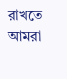রাখতে আমরা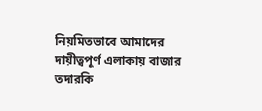নিয়মিতভাবে আমাদের দায়ীত্বপূর্ণ এলাকায় বাজার তদারকি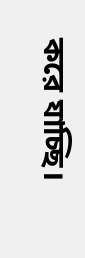করে যাচ্ছি।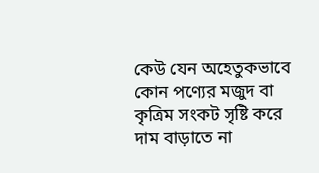কেউ যেন অহেতুকভাবে কোন পণ্যের মজুদ বা কৃত্রিম সংকট সৃষ্টি করে দাম বাড়াতে না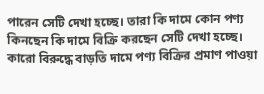পারেন সেটি দেখা হচ্ছে। তারা কি দামে কোন পণ্য কিনছেন কি দামে বিক্রি করছেন সেটি দেখা হচ্ছে। কারো বিরুদ্ধে বাড়তি দামে পণ্য বিক্রির প্রমাণ পাওয়া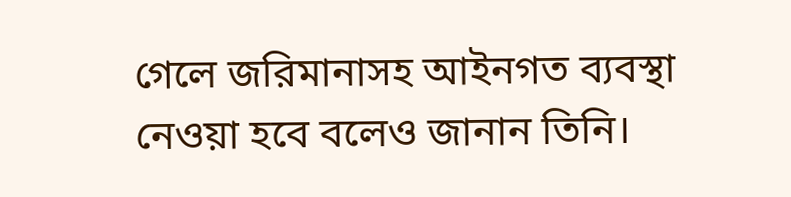গেলে জরিমানাসহ আইনগত ব্যবস্থা নেওয়া হবে বলেও জানান তিনি।